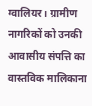ग्वालियर। ग्रामीण नागरिकों को उनकी आवासीय संपत्ति का वास्तविक मालिकाना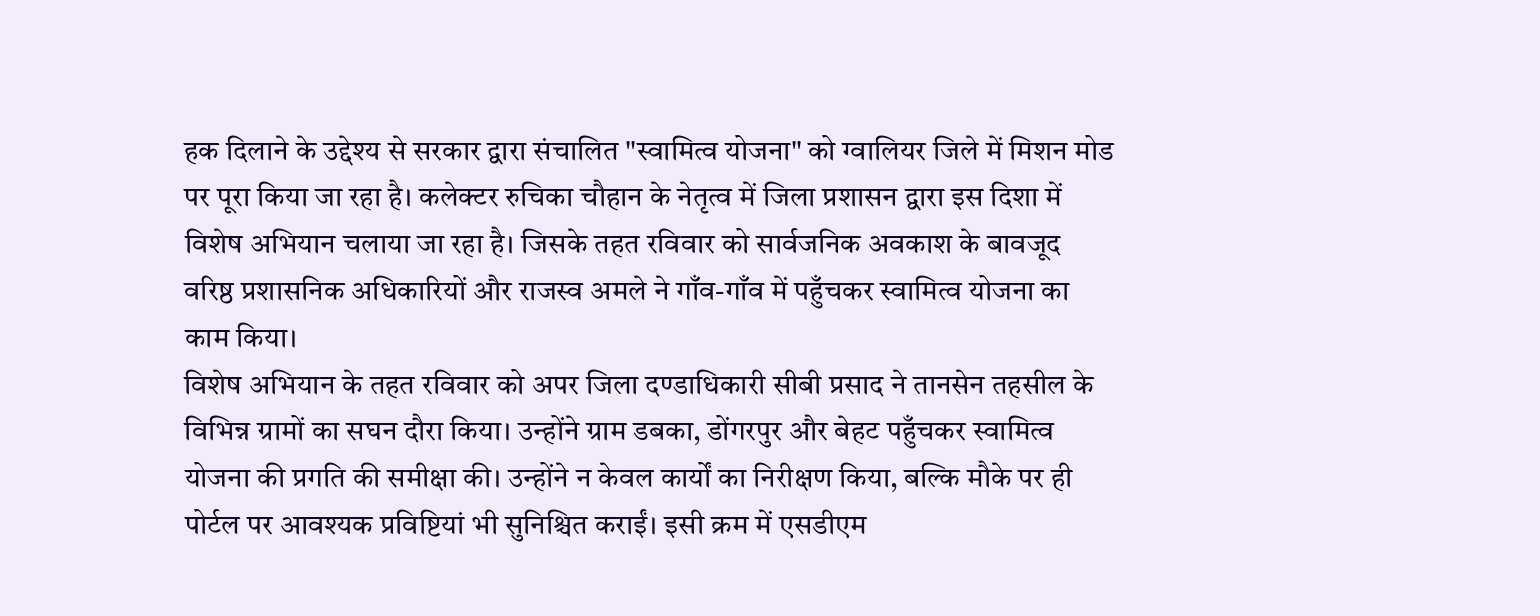हक दिलाने के उद्देश्य से सरकार द्वारा संचालित "स्वामित्व योजना" को ग्वालियर जिले में मिशन मोड पर पूरा किया जा रहा है। कलेक्टर रुचिका चौहान के नेतृत्व में जिला प्रशासन द्वारा इस दिशा में विशेष अभियान चलाया जा रहा है। जिसके तहत रविवार को सार्वजनिक अवकाश के बावजूद वरिष्ठ प्रशासनिक अधिकारियों और राजस्व अमले ने गाँव-गाँव में पहुँचकर स्वामित्व योजना का काम किया।
विशेष अभियान के तहत रविवार को अपर जिला दण्डाधिकारी सीबी प्रसाद ने तानसेन तहसील के विभिन्न ग्रामों का सघन दौरा किया। उन्होंने ग्राम डबका, डोंगरपुर और बेहट पहुँचकर स्वामित्व योजना की प्रगति की समीक्षा की। उन्होंने न केवल कार्यों का निरीक्षण किया, बल्कि मौके पर ही पोर्टल पर आवश्यक प्रविष्टियां भी सुनिश्चित कराईं। इसी क्रम में एसडीएम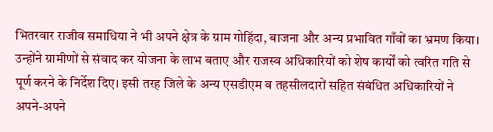भितरवार राजीव समाधिया ने भी अपने क्षेत्र के ग्राम गोहिंदा, बाजना और अन्य प्रभावित गाँवों का भ्रमण किया। उन्होंने ग्रामीणों से संवाद कर योजना के लाभ बताए और राजस्व अधिकारियों को शेष कार्यों को त्वरित गति से पूर्ण करने के निर्देश दिए। इसी तरह जिले के अन्य एसडीएम व तहसीलदारों सहित संबंधित अधिकारियों ने अपने-अपने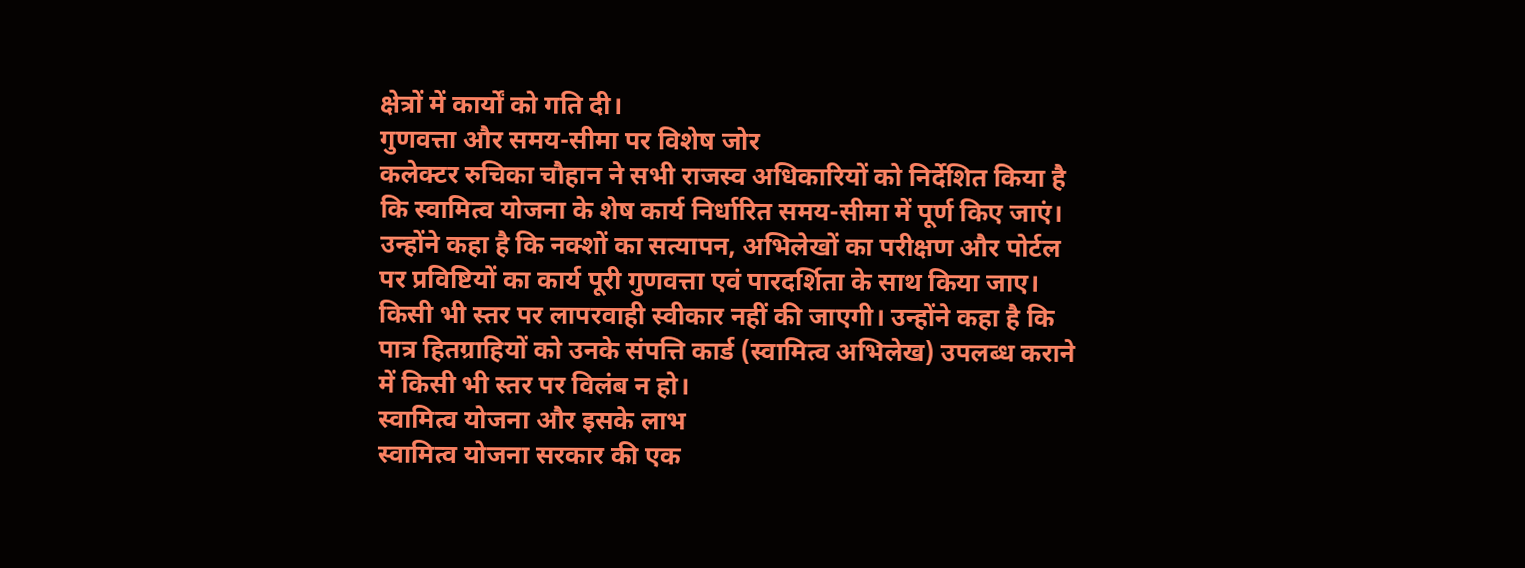क्षेत्रों में कार्यों को गति दी।
गुणवत्ता और समय-सीमा पर विशेष जोर
कलेक्टर रुचिका चौहान ने सभी राजस्व अधिकारियों को निर्देशित किया है कि स्वामित्व योजना के शेष कार्य निर्धारित समय-सीमा में पूर्ण किए जाएं। उन्होंने कहा है कि नक्शों का सत्यापन, अभिलेखों का परीक्षण और पोर्टल पर प्रविष्टियों का कार्य पूरी गुणवत्ता एवं पारदर्शिता के साथ किया जाए। किसी भी स्तर पर लापरवाही स्वीकार नहीं की जाएगी। उन्होंने कहा है कि पात्र हितग्राहियों को उनके संपत्ति कार्ड (स्वामित्व अभिलेख) उपलब्ध कराने में किसी भी स्तर पर विलंब न हो।
स्वामित्व योजना और इसके लाभ
स्वामित्व योजना सरकार की एक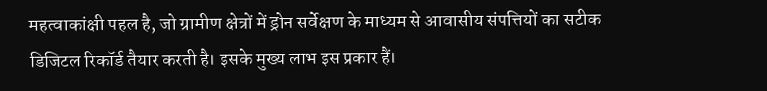महत्वाकांक्षी पहल है, जो ग्रामीण क्षेत्रों में ड्रोन सर्वेक्षण के माध्यम से आवासीय संपत्तियों का सटीक डिजिटल रिकॉर्ड तैयार करती है। इसके मुख्य लाभ इस प्रकार हैं।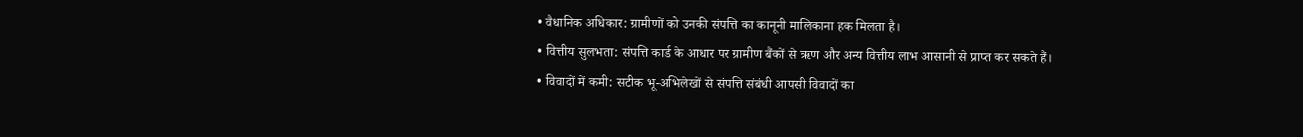• वैधानिक अधिकार: ग्रामीणों को उनकी संपत्ति का कानूनी मालिकाना हक मिलता है।
• वित्तीय सुलभता: संपत्ति कार्ड के आधार पर ग्रामीण बैंकों से ऋण और अन्य वित्तीय लाभ आसानी से प्राप्त कर सकते हैं।
• विवादों में कमी: सटीक भू-अभिलेखों से संपत्ति संबंधी आपसी विवादों का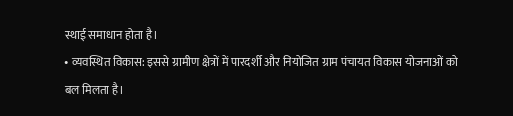स्थाई समाधान होता है।
• व्यवस्थित विकास: इससे ग्रामीण क्षेत्रों में पारदर्शी और नियोजित ग्राम पंचायत विकास योजनाओं को बल मिलता है।